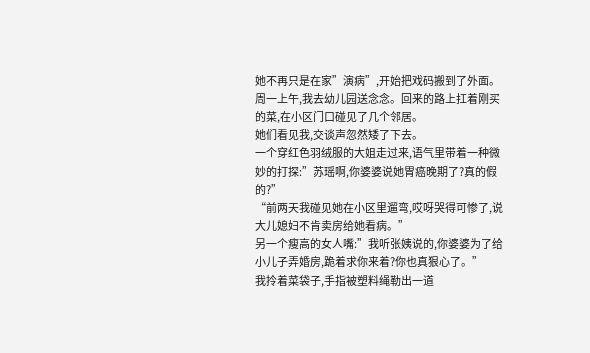她不再只是在家”演病”,开始把戏码搬到了外面。
周一上午,我去幼儿园送念念。回来的路上扛着刚买的菜,在小区门口碰见了几个邻居。
她们看见我,交谈声忽然矮了下去。
一个穿红色羽绒服的大姐走过来,语气里带着一种微妙的打探:”苏瑶啊,你婆婆说她胃癌晚期了?真的假的?”
“前两天我碰见她在小区里遛弯,哎呀哭得可惨了,说大儿媳妇不肯卖房给她看病。”
另一个瘦高的女人嘴:”我听张姨说的,你婆婆为了给小儿子弄婚房,跪着求你来着?你也真狠心了。”
我拎着菜袋子,手指被塑料绳勒出一道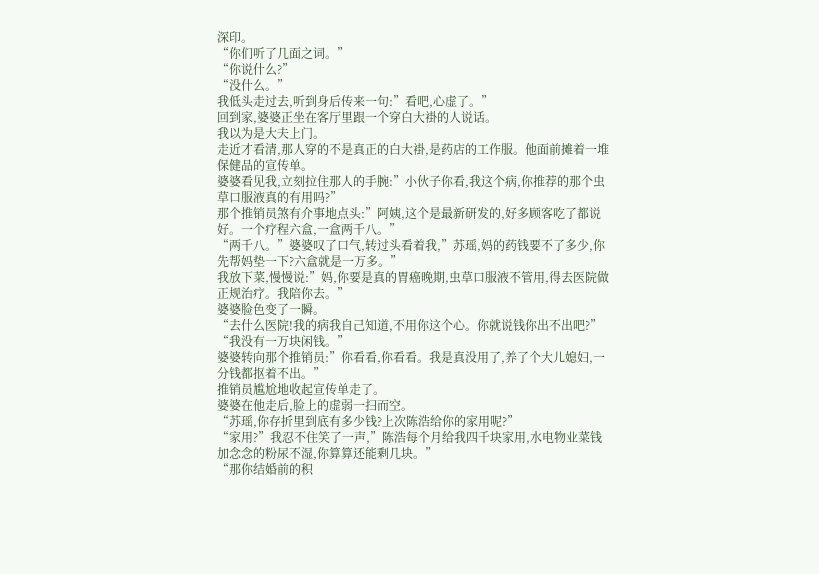深印。
“你们听了几面之词。”
“你说什么?”
“没什么。”
我低头走过去,听到身后传来一句:”看吧,心虚了。”
回到家,婆婆正坐在客厅里跟一个穿白大褂的人说话。
我以为是大夫上门。
走近才看清,那人穿的不是真正的白大褂,是药店的工作服。他面前摊着一堆保健品的宣传单。
婆婆看见我,立刻拉住那人的手腕:”小伙子你看,我这个病,你推荐的那个虫草口服液真的有用吗?”
那个推销员煞有介事地点头:”阿姨,这个是最新研发的,好多顾客吃了都说好。一个疗程六盒,一盒两千八。”
“两千八。”婆婆叹了口气,转过头看着我,”苏瑶,妈的药钱要不了多少,你先帮妈垫一下?六盒就是一万多。”
我放下菜,慢慢说:”妈,你要是真的胃癌晚期,虫草口服液不管用,得去医院做正规治疗。我陪你去。”
婆婆脸色变了一瞬。
“去什么医院!我的病我自己知道,不用你这个心。你就说钱你出不出吧?”
“我没有一万块闲钱。”
婆婆转向那个推销员:”你看看,你看看。我是真没用了,养了个大儿媳妇,一分钱都抠着不出。”
推销员尴尬地收起宣传单走了。
婆婆在他走后,脸上的虚弱一扫而空。
“苏瑶,你存折里到底有多少钱?上次陈浩给你的家用呢?”
“家用?”我忍不住笑了一声,”陈浩每个月给我四千块家用,水电物业菜钱加念念的粉尿不湿,你算算还能剩几块。”
“那你结婚前的积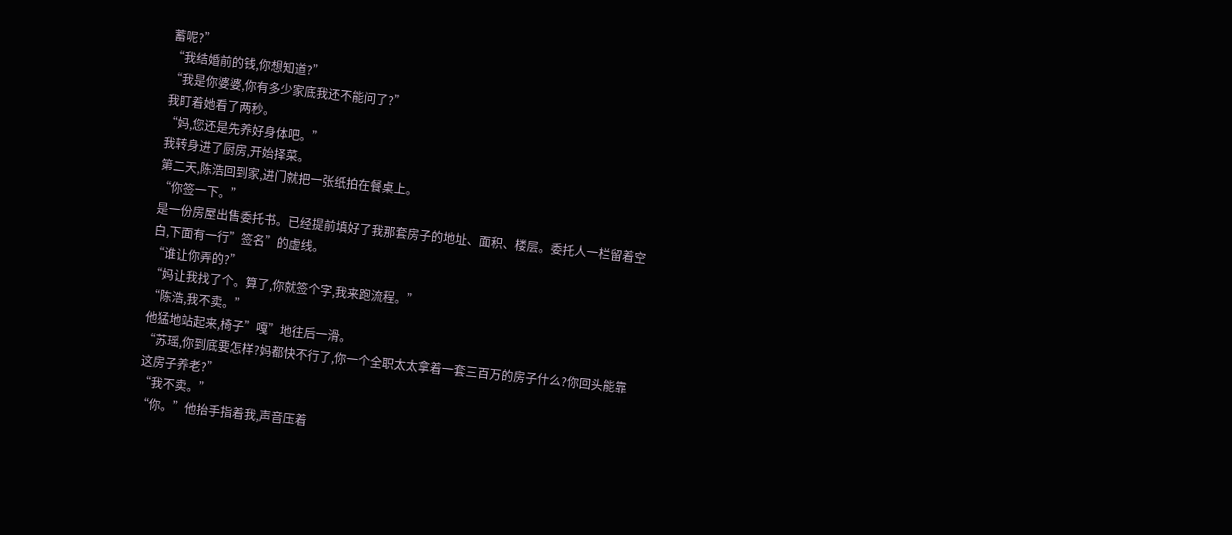蓄呢?”
“我结婚前的钱,你想知道?”
“我是你婆婆,你有多少家底我还不能问了?”
我盯着她看了两秒。
“妈,您还是先养好身体吧。”
我转身进了厨房,开始择菜。
第二天,陈浩回到家,进门就把一张纸拍在餐桌上。
“你签一下。”
是一份房屋出售委托书。已经提前填好了我那套房子的地址、面积、楼层。委托人一栏留着空白,下面有一行”签名”的虚线。
“谁让你弄的?”
“妈让我找了个。算了,你就签个字,我来跑流程。”
“陈浩,我不卖。”
他猛地站起来,椅子”嘎”地往后一滑。
“苏瑶,你到底要怎样?妈都快不行了,你一个全职太太拿着一套三百万的房子什么?你回头能靠这房子养老?”
“我不卖。”
“你。”他抬手指着我,声音压着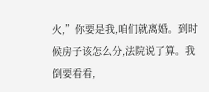火,”你要是我,咱们就离婚。到时候房子该怎么分,法院说了算。我倒要看看,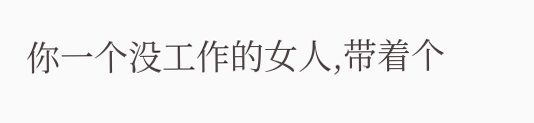你一个没工作的女人,带着个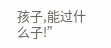孩子,能过什么子!”